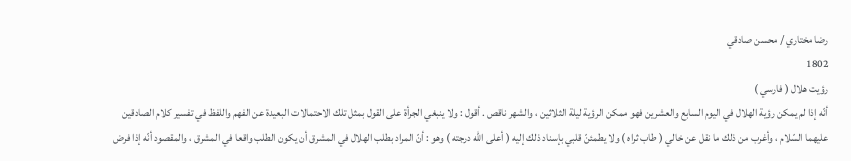رضا مختاري / محسن صادقي
1802
رؤيت هلال ( فارسي )
أنّه إذا لم يمكن رؤية الهلال في اليوم السابع والعشرين فهو ممكن الرؤية ليلة الثلاثين ، والشهر ناقص . أقول : ولا ينبغي الجرأة على القول بمثل تلك الاحتمالات البعيدة عن الفهم واللفظ في تفسير كلام الصادقين عليهما السّلام ، وأغرب من ذلك ما نقل عن خالي ( طاب ثراه ) ولا يطمئنّ قلبي بإسناد ذلك إليه ( أعلى الله درجته ) وهو : أنّ المراد بطلب الهلال في المشرق أن يكون الطلب واقعا في المشرق ، والمقصود أنّه إذا فرض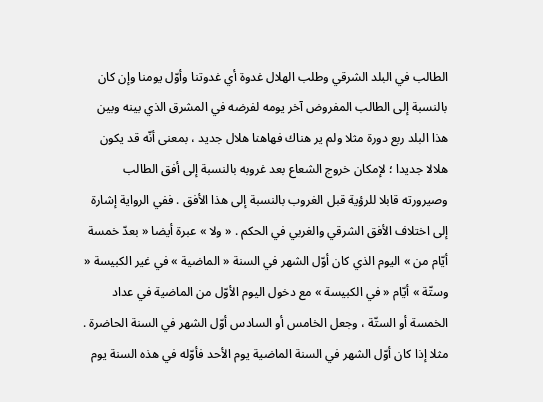الطالب في البلد الشرقي وطلب الهلال غدوة أي غدوتنا وأوّل يومنا وإن كان بالنسبة إلى الطالب المفروض آخر يومه لفرضه في المشرق الذي بينه وبين هذا البلد ربع دورة مثلا ولم ير هناك فهاهنا هلال جديد ، بمعنى أنّه قد يكون هلالا جديدا ؛ لإمكان خروج الشعاع بعد غروبه بالنسبة إلى أفق الطالب وصيرورته قابلا للرؤية قبل الغروب بالنسبة إلى هذا الأفق . ففي الرواية إشارة إلى اختلاف الأفق الشرقي والغربي في الحكم . « ولا » عبرة أيضا « بعدّ خمسة أيّام من » اليوم الذي كان أوّل الشهر في السنة « الماضية » في غير الكبيسة « وستّة » أيّام « في الكبيسة » مع دخول اليوم الأوّل من الماضية في عداد الخمسة أو الستّة ، وجعل الخامس أو السادس أوّل الشهر في السنة الحاضرة . مثلا إذا كان أوّل الشهر في السنة الماضية يوم الأحد فأوّله في هذه السنة يوم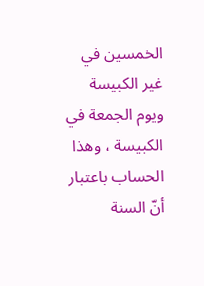الخمسين في غير الكبيسة ويوم الجمعة في الكبيسة ، وهذا الحساب باعتبار أنّ السنة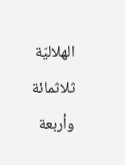الهلاليّة ثلاثمائة وأربعة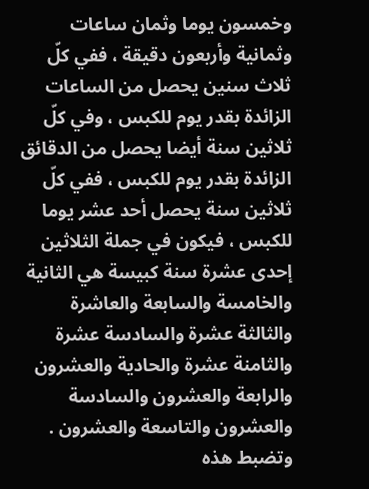وخمسون يوما وثمان ساعات وثمانية وأربعون دقيقة ، ففي كلّ ثلاث سنين يحصل من الساعات الزائدة بقدر يوم للكبس ، وفي كلّ ثلاثين سنة أيضا يحصل من الدقائق الزائدة بقدر يوم للكبس ، ففي كلّ ثلاثين سنة يحصل أحد عشر يوما للكبس ، فيكون في جملة الثلاثين إحدى عشرة سنة كبيسة هي الثانية والخامسة والسابعة والعاشرة والثالثة عشرة والسادسة عشرة والثامنة عشرة والحادية والعشرون والرابعة والعشرون والسادسة والعشرون والتاسعة والعشرون . وتضبط هذه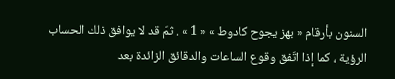السنون بأرقام « بهز يجوح كادوط » « 1 » . ثمّ قد لا يوافق ذلك الحساب الرؤية ، كما إذا اتّفق وقوع الساعات والدقائق الزائدة بعد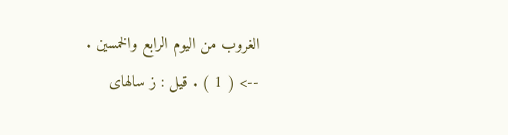الغروب من اليوم الرابع والخمسين .
--> ( 1 ) . قيل : ز سالهاى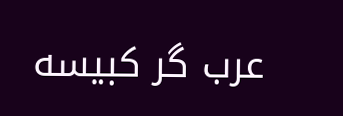عرب گر كبيسه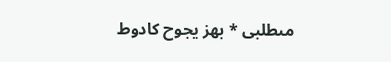مىطلبى * بهز يجوح كادوط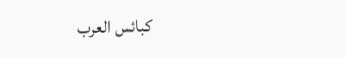كبائس العرب